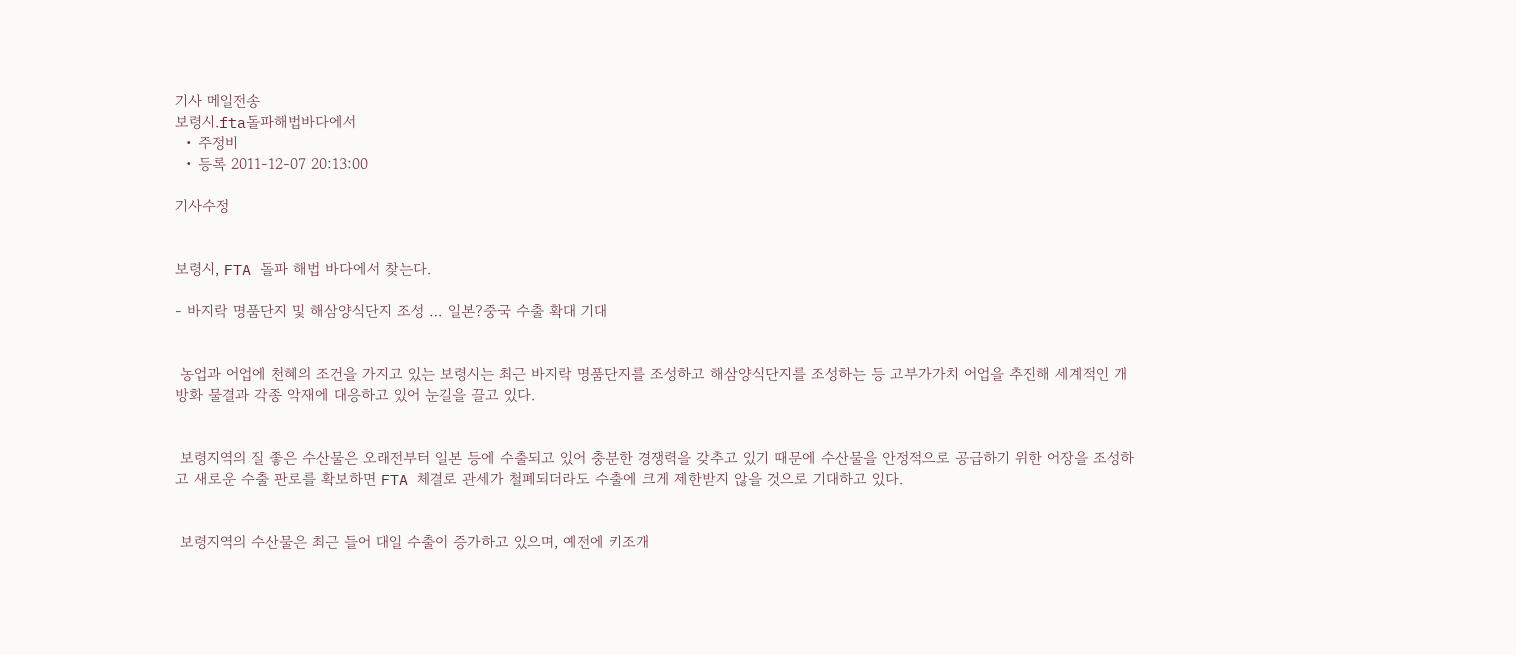기사 메일전송
보령시.fta돌파해법바다에서
  • 주정비
  • 등록 2011-12-07 20:13:00

기사수정


보령시, FTA 돌파 해법 바다에서 찾는다.

- 바지락 명품단지 및 해삼양식단지 조성 … 일본?중국 수출 확대 기대


 농업과 어업에 천혜의 조건을 가지고 있는 보령시는 최근 바지락 명품단지를 조성하고 해삼양식단지를 조성하는 등 고부가가치 어업을 추진해 세계적인 개방화 물결과 각종 악재에 대응하고 있어 눈길을 끌고 있다.


 보령지역의 질 좋은 수산물은 오래전부터 일본 등에 수출되고 있어 충분한 경쟁력을 갖추고 있기 때문에 수산물을 안정적으로 공급하기 위한 어장을 조성하고 새로운 수출 판로를 확보하면 FTA 체결로 관세가 철폐되더라도 수출에 크게 제한받지 않을 것으로 기대하고 있다.


 보령지역의 수산물은 최근 들어 대일 수출이 증가하고 있으며, 예전에 키조개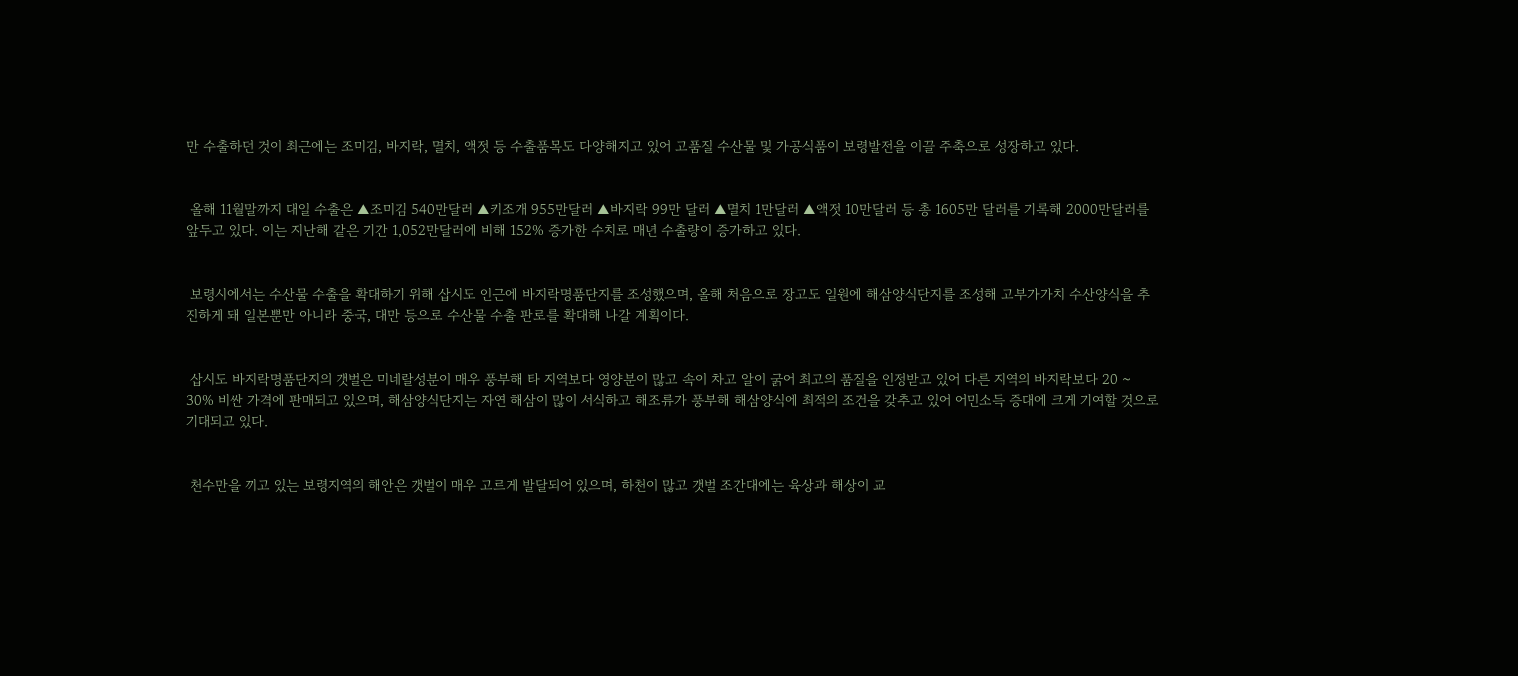만 수출하던 것이 최근에는 조미김, 바지락, 멸치, 액젓 등 수출품목도 다양해지고 있어 고품질 수산물 및 가공식품이 보령발전을 이끌 주축으로 성장하고 있다.


 올해 11월말까지 대일 수출은 ▲조미김 540만달러 ▲키조개 955만달러 ▲바지락 99만 달러 ▲멸치 1만달러 ▲액젓 10만달러 등 총 1605만 달러를 기록해 2000만달러를 앞두고 있다. 이는 지난해 같은 기간 1,052만달러에 비해 152% 증가한 수치로 매년 수출량이 증가하고 있다.


 보령시에서는 수산물 수출을 확대하기 위해 삽시도 인근에 바지락명품단지를 조성했으며, 올해 처음으로 장고도 일원에 해삼양식단지를 조성해 고부가가치 수산양식을 추진하게 돼 일본뿐만 아니라 중국, 대만 등으로 수산물 수출 판로를 확대해 나갈 계획이다.


 삽시도 바지락명품단지의 갯벌은 미네랄성분이 매우 풍부해 타 지역보다 영양분이 많고 속이 차고 알이 굵어 최고의 품질을 인정받고 있어 다른 지역의 바지락보다 20 ~ 30% 비싼 가격에 판매되고 있으며, 해삼양식단지는 자연 해삼이 많이 서식하고 해조류가 풍부해 해삼양식에 최적의 조건을 갖추고 있어 어민소득 증대에 크게 기여할 것으로 기대되고 있다.


 천수만을 끼고 있는 보령지역의 해안은 갯벌이 매우 고르게 발달되어 있으며, 하천이 많고 갯벌 조간대에는 육상과 해상이 교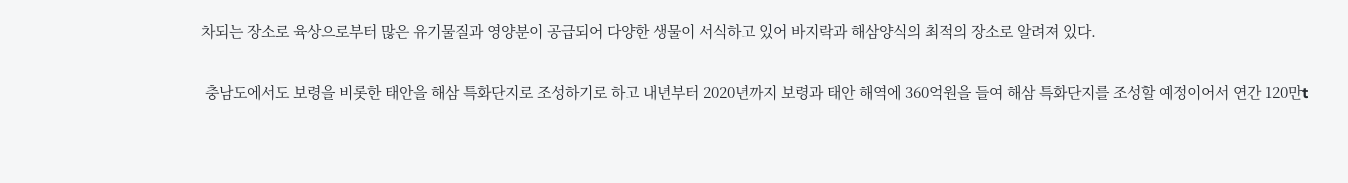차되는 장소로 육상으로부터 많은 유기물질과 영양분이 공급되어 다양한 생물이 서식하고 있어 바지락과 해삼양식의 최적의 장소로 알려져 있다.


 충남도에서도 보령을 비롯한 태안을 해삼 특화단지로 조성하기로 하고 내년부터 2020년까지 보령과 태안 해역에 360억원을 들여 해삼 특화단지를 조성할 예정이어서 연간 120만t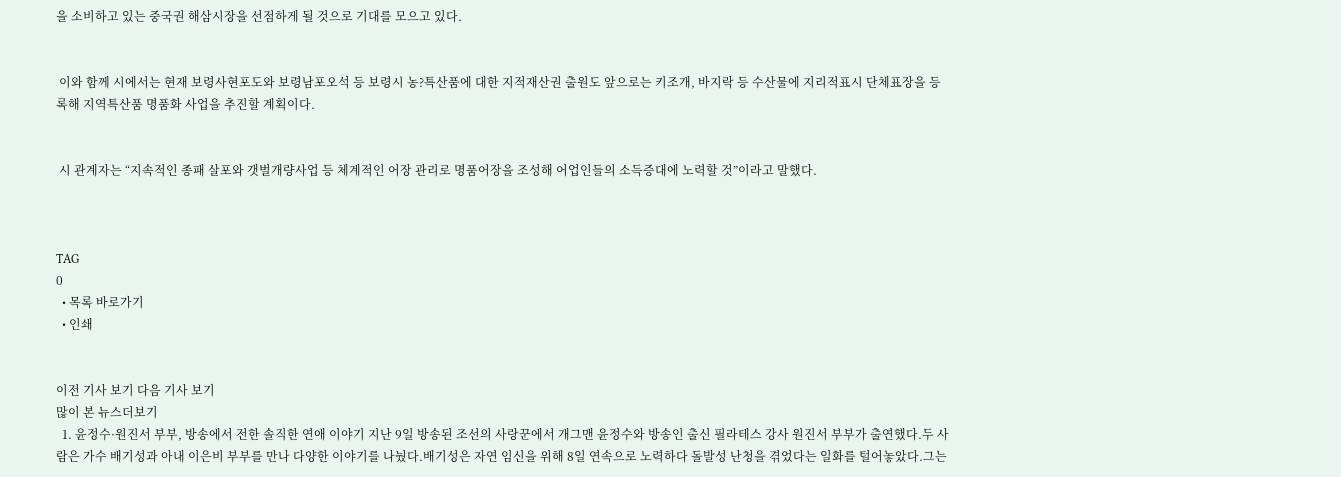을 소비하고 있는 중국권 해삼시장을 선점하게 될 것으로 기대를 모으고 있다.


 이와 함께 시에서는 현재 보령사현포도와 보령남포오석 등 보령시 농?특산품에 대한 지적재산권 출원도 앞으로는 키조개, 바지락 등 수산물에 지리적표시 단체표장을 등록해 지역특산품 명품화 사업을 추진할 계획이다.


 시 관계자는 “지속적인 종패 살포와 갯벌개량사업 등 체계적인 어장 관리로 명품어장을 조성해 어업인들의 소득증대에 노력할 것”이라고 말했다.



TAG
0
  • 목록 바로가기
  • 인쇄


이전 기사 보기 다음 기사 보기
많이 본 뉴스더보기
  1. 윤정수·원진서 부부, 방송에서 전한 솔직한 연애 이야기 지난 9일 방송된 조선의 사랑꾼에서 개그맨 윤정수와 방송인 출신 필라테스 강사 원진서 부부가 출연했다.두 사람은 가수 배기성과 아내 이은비 부부를 만나 다양한 이야기를 나눴다.배기성은 자연 임신을 위해 8일 연속으로 노력하다 돌발성 난청을 겪었다는 일화를 털어놓았다.그는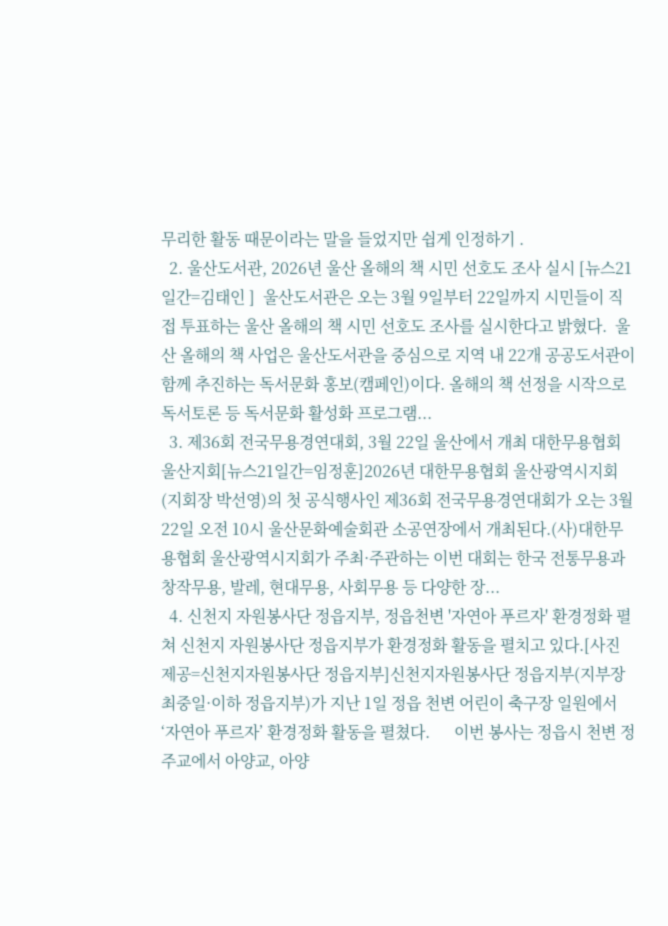무리한 활동 때문이라는 말을 들었지만 쉽게 인정하기 .
  2. 울산도서관, 2026년 울산 올해의 책 시민 선호도 조사 실시 [뉴스21일간=김태인 ]  울산도서관은 오는 3월 9일부터 22일까지 시민들이 직접 투표하는 울산 올해의 책 시민 선호도 조사를 실시한다고 밝혔다.  울산 올해의 책 사업은 울산도서관을 중심으로 지역 내 22개 공공도서관이 함께 추진하는 독서문화 홍보(캠페인)이다. 올해의 책 선정을 시작으로 독서토론 등 독서문화 활성화 프로그램...
  3. 제36회 전국무용경연대회, 3월 22일 울산에서 개최 대한무용협회울산지회[뉴스21일간=임정훈]2026년 대한무용협회 울산광역시지회(지회장 박선영)의 첫 공식행사인 제36회 전국무용경연대회가 오는 3월 22일 오전 10시 울산문화예술회관 소공연장에서 개최된다.(사)대한무용협회 울산광역시지회가 주최·주관하는 이번 대회는 한국 전통무용과 창작무용, 발레, 현대무용, 사회무용 등 다양한 장...
  4. 신천지 자원봉사단 정읍지부, 정읍천변 '자연아 푸르자' 환경정화 펼쳐 신천지 자원봉사단 정읍지부가 환경정화 활동을 펼치고 있다.[사진 제공=신천지자원봉사단 정읍지부]신천지자원봉사단 정읍지부(지부장 최중일·이하 정읍지부)가 지난 1일 정읍 천변 어린이 축구장 일원에서 ‘자연아 푸르자’ 환경정화 활동을 펼쳤다.      이번 봉사는 정읍시 천변 정주교에서 아양교, 아양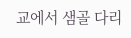교에서 샘골 다리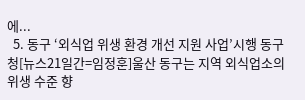에...
  5. 동구 ‘외식업 위생 환경 개선 지원 사업’시행 동구청[뉴스21일간=임정훈]울산 동구는 지역 외식업소의 위생 수준 향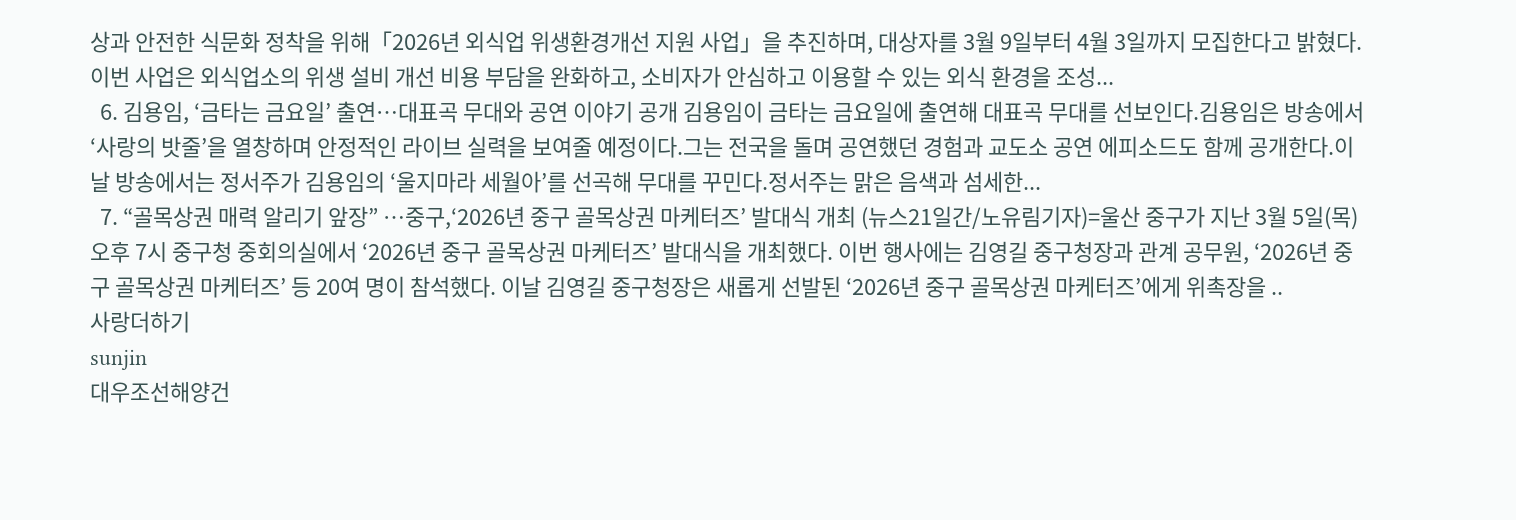상과 안전한 식문화 정착을 위해「2026년 외식업 위생환경개선 지원 사업」을 추진하며, 대상자를 3월 9일부터 4월 3일까지 모집한다고 밝혔다.    이번 사업은 외식업소의 위생 설비 개선 비용 부담을 완화하고, 소비자가 안심하고 이용할 수 있는 외식 환경을 조성...
  6. 김용임, ‘금타는 금요일’ 출연…대표곡 무대와 공연 이야기 공개 김용임이 금타는 금요일에 출연해 대표곡 무대를 선보인다.김용임은 방송에서 ‘사랑의 밧줄’을 열창하며 안정적인 라이브 실력을 보여줄 예정이다.그는 전국을 돌며 공연했던 경험과 교도소 공연 에피소드도 함께 공개한다.이날 방송에서는 정서주가 김용임의 ‘울지마라 세월아’를 선곡해 무대를 꾸민다.정서주는 맑은 음색과 섬세한...
  7. “골목상권 매력 알리기 앞장” …중구,‘2026년 중구 골목상권 마케터즈’ 발대식 개최 (뉴스21일간/노유림기자)=울산 중구가 지난 3월 5일(목) 오후 7시 중구청 중회의실에서 ‘2026년 중구 골목상권 마케터즈’ 발대식을 개최했다. 이번 행사에는 김영길 중구청장과 관계 공무원, ‘2026년 중구 골목상권 마케터즈’ 등 20여 명이 참석했다. 이날 김영길 중구청장은 새롭게 선발된 ‘2026년 중구 골목상권 마케터즈’에게 위촉장을 ..
사랑더하기
sunjin
대우조선해양건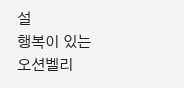설
행복이 있는
오션벨리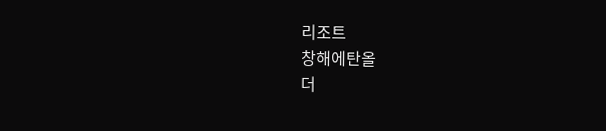리조트
창해에탄올
더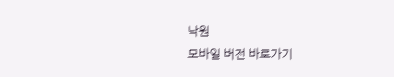낙원
모바일 버전 바로가기